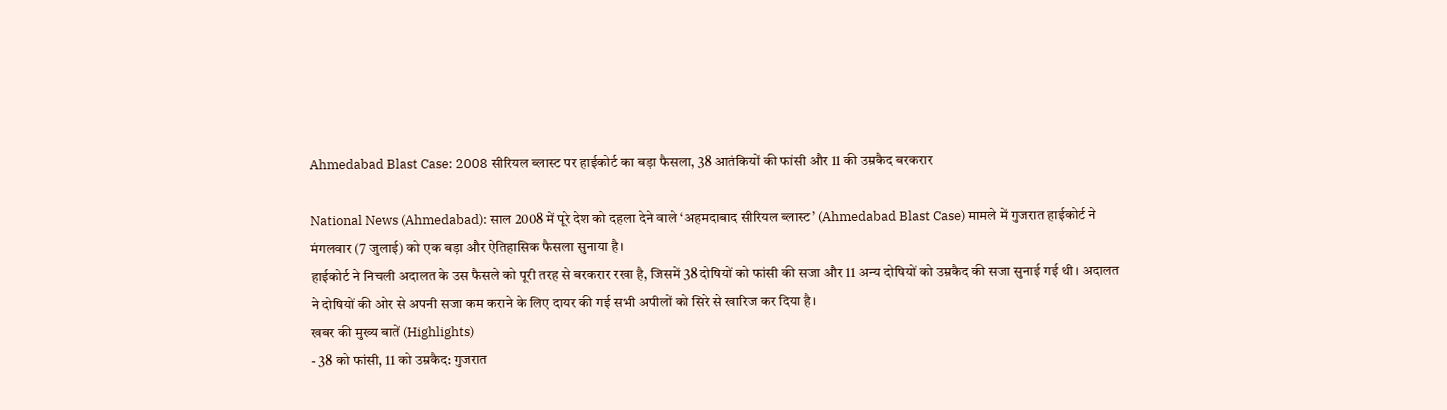Ahmedabad Blast Case: 2008 सीरियल ब्लास्ट पर हाईकोर्ट का बड़ा फैसला, 38 आतंकियों की फांसी और 11 की उम्रकैद बरकरार

National News (Ahmedabad): साल 2008 में पूरे देश को दहला देने वाले ‘अहमदाबाद सीरियल ब्लास्ट’ (Ahmedabad Blast Case) मामले में गुजरात हाईकोर्ट ने मंगलवार (7 जुलाई) को एक बड़ा और ऐतिहासिक फैसला सुनाया है।
हाईकोर्ट ने निचली अदालत के उस फैसले को पूरी तरह से बरकरार रखा है, जिसमें 38 दोषियों को फांसी की सजा और 11 अन्य दोषियों को उम्रकैद की सजा सुनाई गई थी। अदालत ने दोषियों की ओर से अपनी सजा कम कराने के लिए दायर की गई सभी अपीलों को सिरे से खारिज कर दिया है।
खबर की मुख्य बातें (Highlights)
- 38 को फांसी, 11 को उम्रकैद: गुजरात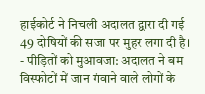हाईकोर्ट ने निचली अदालत द्वारा दी गई 49 दोषियों की सजा पर मुहर लगा दी है।
- पीड़ितों को मुआवजा: अदालत ने बम विस्फोटों में जान गंवाने वाले लोगों के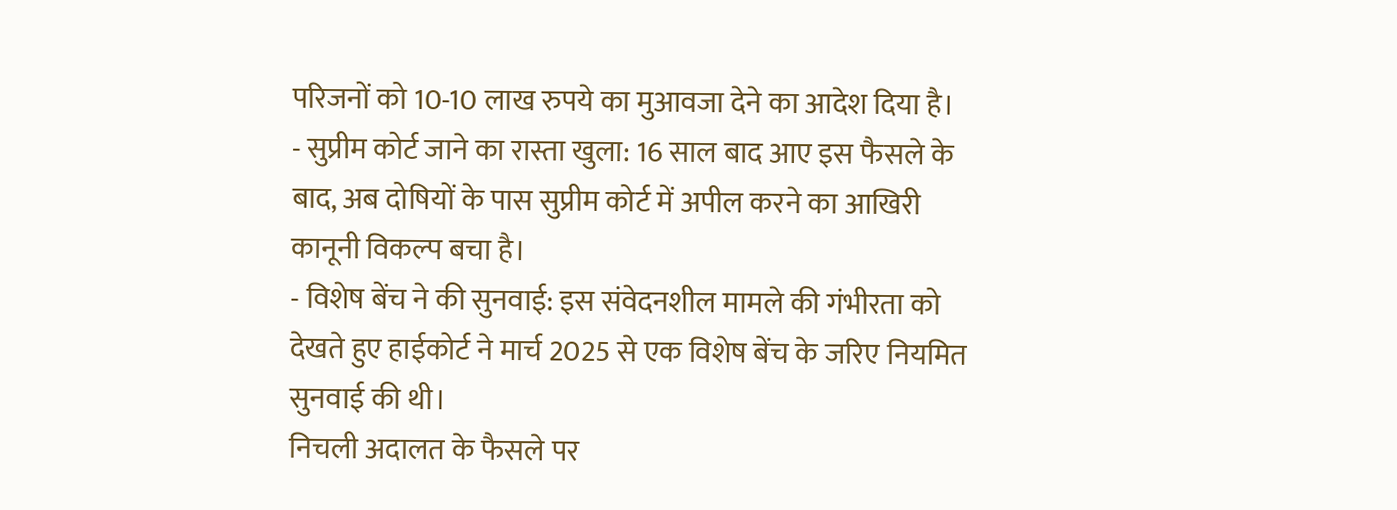परिजनों को 10-10 लाख रुपये का मुआवजा देने का आदेश दिया है।
- सुप्रीम कोर्ट जाने का रास्ता खुला: 16 साल बाद आए इस फैसले के बाद, अब दोषियों के पास सुप्रीम कोर्ट में अपील करने का आखिरी कानूनी विकल्प बचा है।
- विशेष बेंच ने की सुनवाई: इस संवेदनशील मामले की गंभीरता को देखते हुए हाईकोर्ट ने मार्च 2025 से एक विशेष बेंच के जरिए नियमित सुनवाई की थी।
निचली अदालत के फैसले पर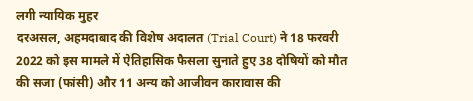लगी न्यायिक मुहर
दरअसल, अहमदाबाद की विशेष अदालत (Trial Court) ने 18 फरवरी 2022 को इस मामले में ऐतिहासिक फैसला सुनाते हुए 38 दोषियों को मौत की सजा (फांसी) और 11 अन्य को आजीवन कारावास की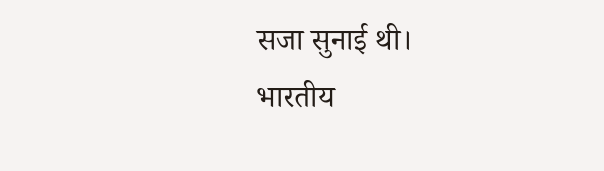सजा सुनाई थी।
भारतीय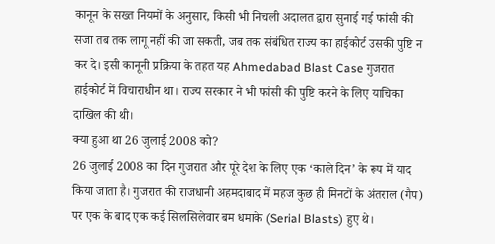कानून के सख्त नियमों के अनुसार, किसी भी निचली अदालत द्वारा सुनाई गई फांसी की सजा तब तक लागू नहीं की जा सकती, जब तक संबंधित राज्य का हाईकोर्ट उसकी पुष्टि न कर दे। इसी कानूनी प्रक्रिया के तहत यह Ahmedabad Blast Case गुजरात हाईकोर्ट में विचाराधीन था। राज्य सरकार ने भी फांसी की पुष्टि करने के लिए याचिका दाखिल की थी।
क्या हुआ था 26 जुलाई 2008 को?
26 जुलाई 2008 का दिन गुजरात और पूरे देश के लिए एक ‘काले दिन’ के रूप में याद किया जाता है। गुजरात की राजधानी अहमदाबाद में महज कुछ ही मिनटों के अंतराल (गैप) पर एक के बाद एक कई सिलसिलेवार बम धमाके (Serial Blasts) हुए थे।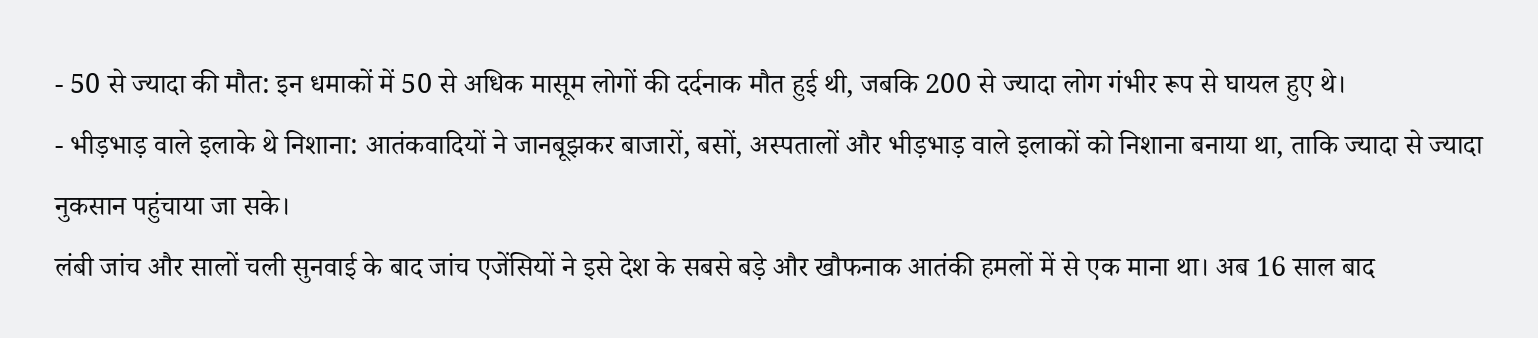- 50 से ज्यादा की मौत: इन धमाकों में 50 से अधिक मासूम लोगों की दर्दनाक मौत हुई थी, जबकि 200 से ज्यादा लोग गंभीर रूप से घायल हुए थे।
- भीड़भाड़ वाले इलाके थे निशाना: आतंकवादियों ने जानबूझकर बाजारों, बसों, अस्पतालों और भीड़भाड़ वाले इलाकों को निशाना बनाया था, ताकि ज्यादा से ज्यादा नुकसान पहुंचाया जा सके।
लंबी जांच और सालों चली सुनवाई के बाद जांच एजेंसियों ने इसे देश के सबसे बड़े और खौफनाक आतंकी हमलों में से एक माना था। अब 16 साल बाद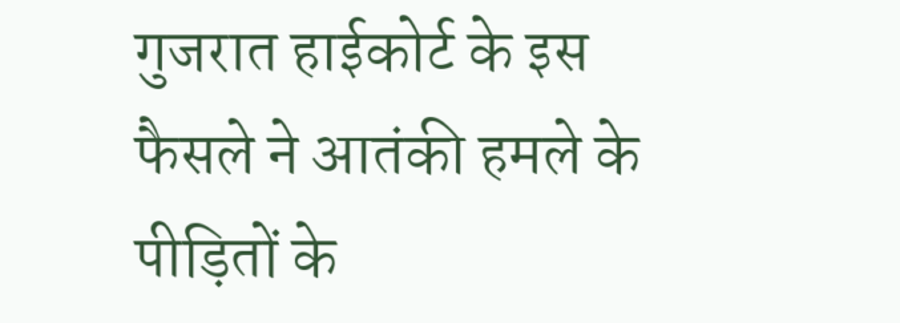गुजरात हाईकोर्ट के इस फैसले ने आतंकी हमले के पीड़ितों के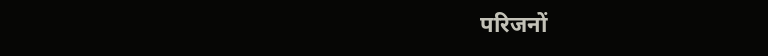परिजनों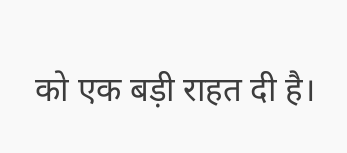को एक बड़ी राहत दी है।